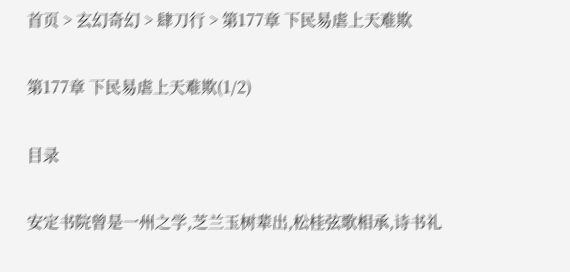首页 > 玄幻奇幻 > 肆刀行 > 第177章 下民易虐上天难欺

第177章 下民易虐上天难欺(1/2)

目录

安定书院曾是一州之学,芝兰玉树辈出,松桂弦歌相承,诗书礼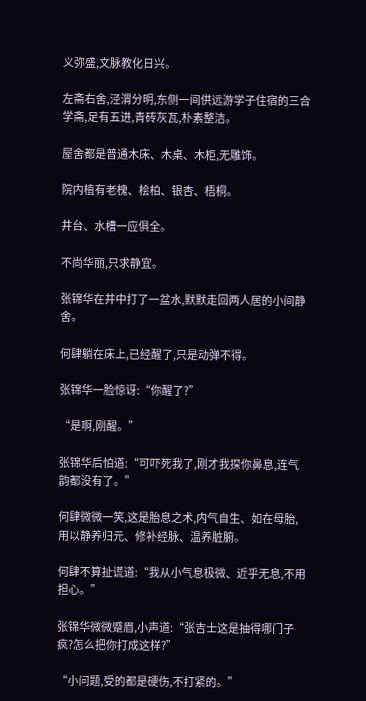义弥盛,文脉教化日兴。

左斋右舍,泾渭分明,东侧一间供远游学子住宿的三合学斋,足有五进,青砖灰瓦,朴素整洁。

屋舍都是普通木床、木桌、木柜,无雕饰。

院内植有老槐、桧柏、银杏、梧桐。

井台、水槽一应俱全。

不尚华丽,只求静宜。

张锦华在井中打了一盆水,默默走回两人居的小间静舍。

何肆躺在床上,已经醒了,只是动弹不得。

张锦华一脸惊讶:“你醒了?”

“是啊,刚醒。”

张锦华后怕道:“可吓死我了,刚才我探你鼻息,连气韵都没有了。”

何肆微微一笑,这是胎息之术,内气自生、如在母胎,用以静养归元、修补经脉、温养脏腑。

何肆不算扯谎道:“我从小气息极微、近乎无息,不用担心。”

张锦华微微蹙眉,小声道:“张吉士这是抽得哪门子疯?怎么把你打成这样?”

“小问题,受的都是硬伤,不打紧的。”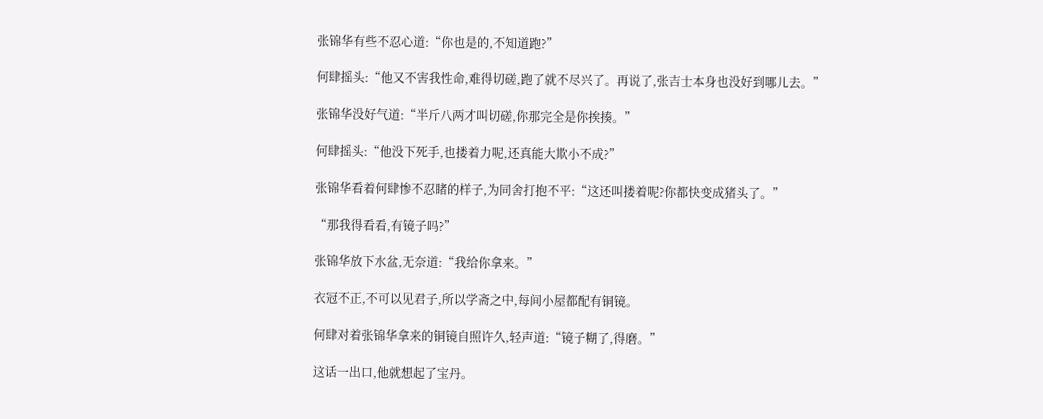张锦华有些不忍心道:“你也是的,不知道跑?”

何肆摇头:“他又不害我性命,难得切磋,跑了就不尽兴了。再说了,张吉士本身也没好到哪儿去。”

张锦华没好气道:“半斤八两才叫切磋,你那完全是你挨揍。”

何肆摇头:“他没下死手,也搂着力呢,还真能大欺小不成?”

张锦华看着何肆惨不忍睹的样子,为同舍打抱不平:“这还叫搂着呢?你都快变成猪头了。”

“那我得看看,有镜子吗?”

张锦华放下水盆,无奈道:“我给你拿来。”

衣冠不正,不可以见君子,所以学斋之中,每间小屋都配有铜镜。

何肆对着张锦华拿来的铜镜自照许久,轻声道:“镜子糊了,得磨。”

这话一出口,他就想起了宝丹。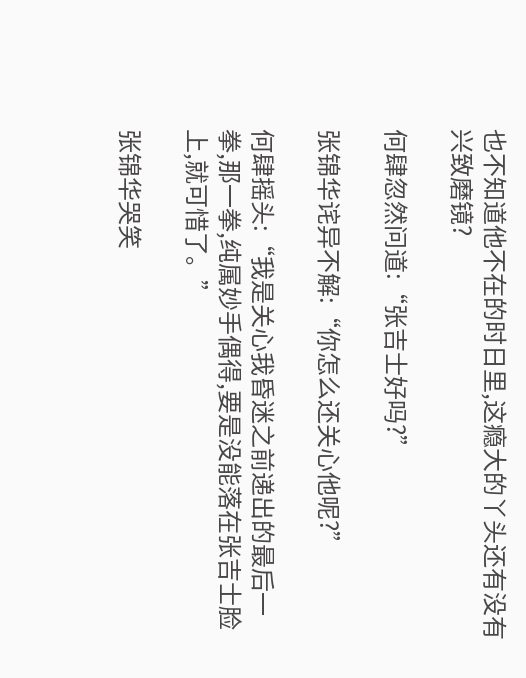也不知道他不在的时日里,这瘾大的丫头还有没有兴致磨镜?

何肆忽然问道:“张吉士好吗?”

张锦华诧异不解:“你怎么还关心他呢?”

何肆摇头:“我是关心我昏迷之前递出的最后一拳,那一拳,纯属妙手偶得,要是没能落在张吉士脸上,就可惜了。”

张锦华哭笑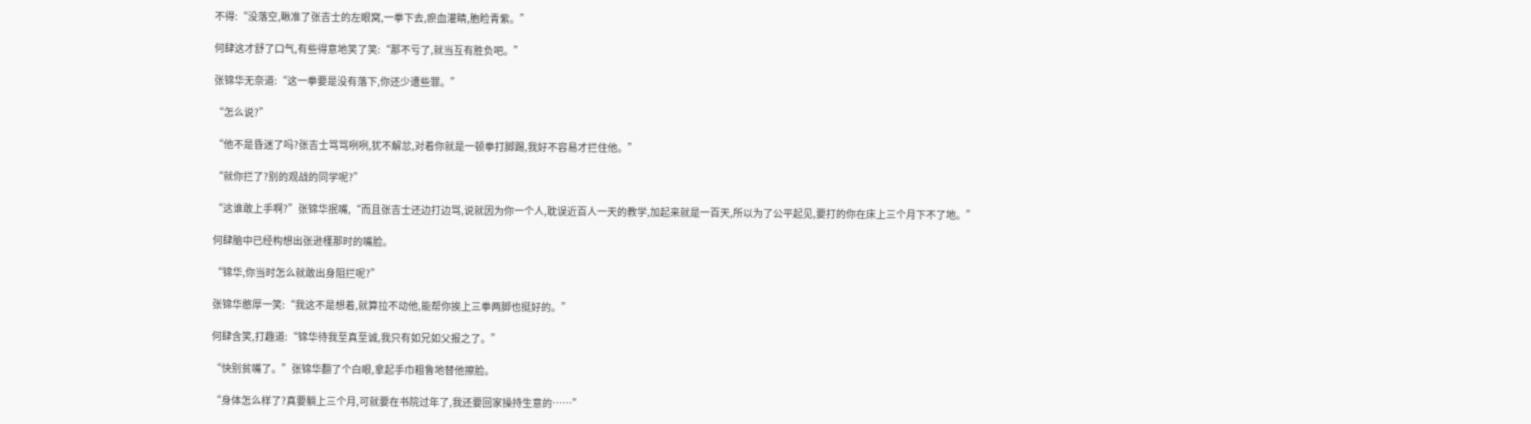不得:“没落空,瞅准了张吉士的左眼窝,一拳下去,瘀血灌睛,胞睑青紫。”

何肆这才舒了口气,有些得意地笑了笑:“那不亏了,就当互有胜负吧。”

张锦华无奈道:“这一拳要是没有落下,你还少遭些罪。”

“怎么说?”

“他不是昏迷了吗?张吉士骂骂咧咧,犹不解忿,对着你就是一顿拳打脚踢,我好不容易才拦住他。”

“就你拦了?别的观战的同学呢?”

“这谁敢上手啊?”张锦华抿嘴,“而且张吉士还边打边骂,说就因为你一个人,耽误近百人一天的教学,加起来就是一百天,所以为了公平起见,要打的你在床上三个月下不了地。”

何肆脑中已经构想出张逊槿那时的嘴脸。

“锦华,你当时怎么就敢出身阻拦呢?”

张锦华憨厚一笑:“我这不是想着,就算拉不动他,能帮你挨上三拳两脚也挺好的。”

何肆含笑,打趣道:“锦华待我至真至诚,我只有如兄如父报之了。”

“快别贫嘴了。”张锦华翻了个白眼,拿起手巾粗鲁地替他擦脸。

“身体怎么样了?真要躺上三个月,可就要在书院过年了,我还要回家操持生意的……”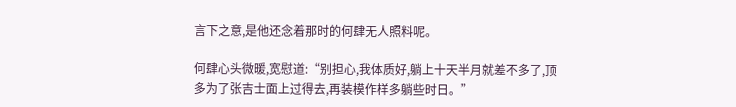言下之意,是他还念着那时的何肆无人照料呢。

何肆心头微暖,宽慰道:“别担心,我体质好,躺上十天半月就差不多了,顶多为了张吉士面上过得去,再装模作样多躺些时日。”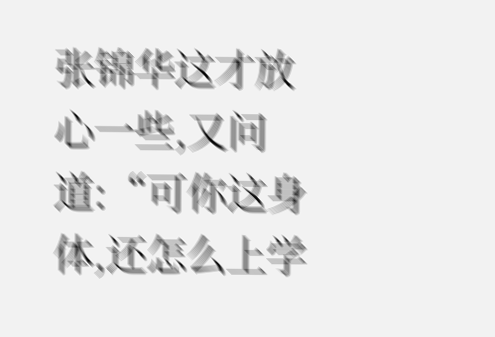张锦华这才放心一些,又问道:“可你这身体,还怎么上学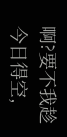啊?要不我趁今日得空,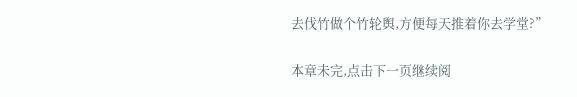去伐竹做个竹轮舆,方便每天推着你去学堂?”

本章未完,点击下一页继续阅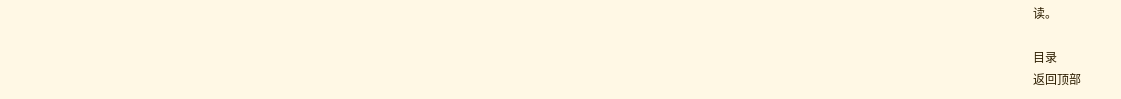读。

目录
返回顶部